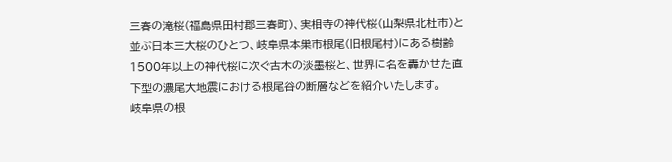三春の滝桜(福島県田村郡三春町)、実相寺の神代桜(山梨県北杜市)と並ぶ日本三大桜のひとつ、岐阜県本巣市根尾(旧根尾村)にある樹齢1500年以上の神代桜に次ぐ古木の淡墨桜と、世界に名を轟かせた直下型の濃尾大地震における根尾谷の断層などを紹介いたします。
岐阜県の根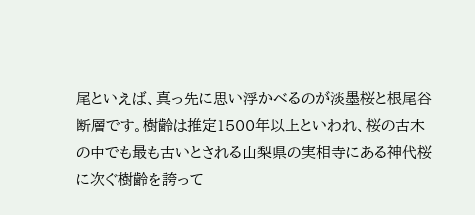尾といえば、真っ先に思い浮かべるのが淡墨桜と根尾谷断層です。樹齢は推定1500年以上といわれ、桜の古木の中でも最も古いとされる山梨県の実相寺にある神代桜に次ぐ樹齢を誇って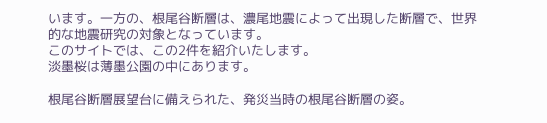います。一方の、根尾谷断層は、濃尾地震によって出現した断層で、世界的な地震研究の対象となっています。
このサイトでは、この2件を紹介いたします。
淡墨桜は薄墨公園の中にあります。

根尾谷断層展望台に備えられた、発災当時の根尾谷断層の姿。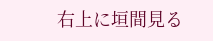右上に垣間見る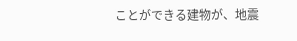ことができる建物が、地震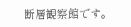断層観察館です。